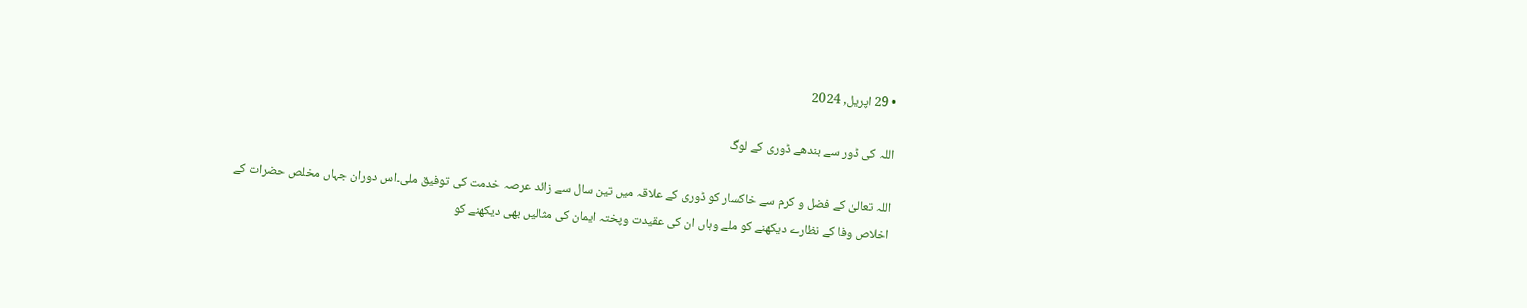• 29 اپریل, 2024

اللہ کی ڈور سے بندھے ڈوری کے لوگ

اللہ تعالیٰ کے فضل و کرم سے خاکسار کو ڈوری کے علاقہ میں تین سال سے زائد عرصہ خدمت کی توفیق ملی۔اس دوران جہاں مخلص حضرات کے اخلاص وفا کے نظارے دیکھنے کو ملے وہاں ان کی عقیدت وپختہ ایمان کی مثالیں بھی دیکھنے کو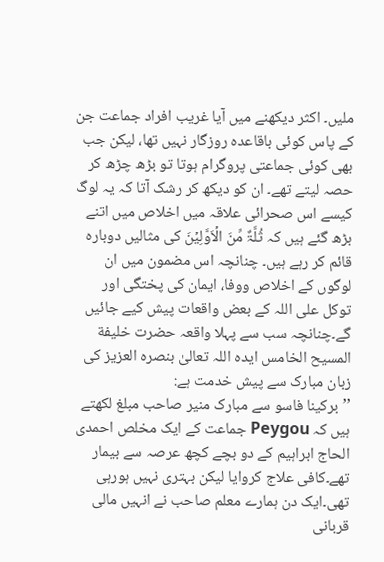ملیں۔ اکثر دیکھنے میں آیا غریب افراد جماعت جن کے پاس کوئی باقاعدہ روزگار نہیں تھا، لیکن جب بھی کوئی جماعتی پروگرام ہوتا تو بڑھ چڑھ کر حصہ لیتے تھے۔ ان کو دیکھ کر رشک آتا کہ یہ لوگ کیسے اس صحرائی علاقہ میں اخلاص میں اتنے بڑھ گئے ہیں کہ ثُلَّۃٌ مِّنَ الۡاَوَّلِیۡنَ کی مثالیں دوبارہ قائم کر رہے ہیں۔ چنانچہ اس مضمون میں ان لوگوں کے اخلاص ووفا، ایمان کی پختگی اور توکل علی اللہ کے بعض واقعات پیش کیے جائیں گے۔چنانچہ سب سے پہلا واقعہ حضرت خلیفة المسیح الخامس ایدہ اللہ تعالیٰ بنصرہ العزیز کی زبان مبارک سے پیش خدمت ہے:
’’برکینا فاسو سے مبارک منیر صاحب مبلغ لکھتے ہیں کہ Peygou جماعت کے ایک مخلص احمدی الحاج ابراہیم کے دو بچے کچھ عرصہ سے بیمار تھے۔کافی علاج کروایا لیکن بہتری نہیں ہورہی تھی۔ایک دن ہمارے معلم صاحب نے انہیں مالی قربانی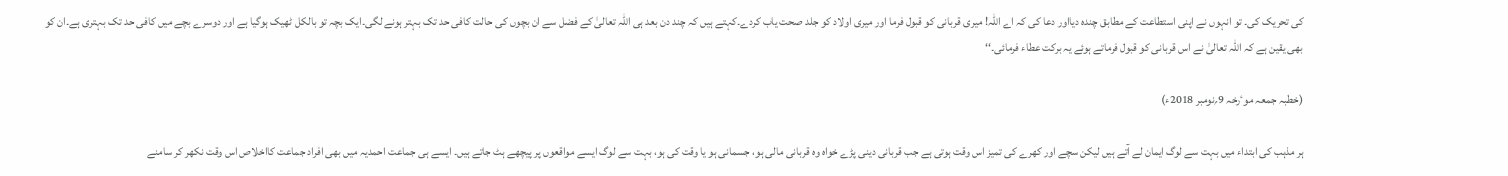کی تحریک کی۔ تو انہوں نے اپنی استطاعت کے مطابق چندہ دیااور دعا کی کہ اے اللہ! میری قربانی کو قبول فرما اور میری اولاد کو جلد صحت یاب کردے۔کہتے ہیں کہ چند دن بعد ہی اللہ تعالیٰ کے فضل سے ان بچوں کی حالت کافی حد تک بہتر ہونے لگی۔ایک بچہ تو بالکل ٹھیک ہوگیا ہے اور دوسرے بچے میں کافی حد تک بہتری ہے۔ان کو بھی یقین ہے کہ اللہ تعالیٰ نے اس قربانی کو قبول فرماتے ہوئے یہ برکت عطاء فرمائی۔‘‘

(خطبہ جمعہ موٴرخہ 9؍نومبر 2018ء)

ہر مذہب کی ابتداء میں بہت سے لوگ ایمان لے آتے ہیں لیکن سچے اور کھرے کی تمیز اس وقت ہوتی ہے جب قربانی دینی پڑے خواہ وہ قربانی مالی ہو، جسمانی ہو یا وقت کی ہو، بہت سے لوگ ایسے مواقعوں پر پیچھے ہٹ جاتے ہیں۔ ایسے ہی جماعت احمدیہ میں بھی افراد جماعت کااخلاص اس وقت نکھر کر سامنے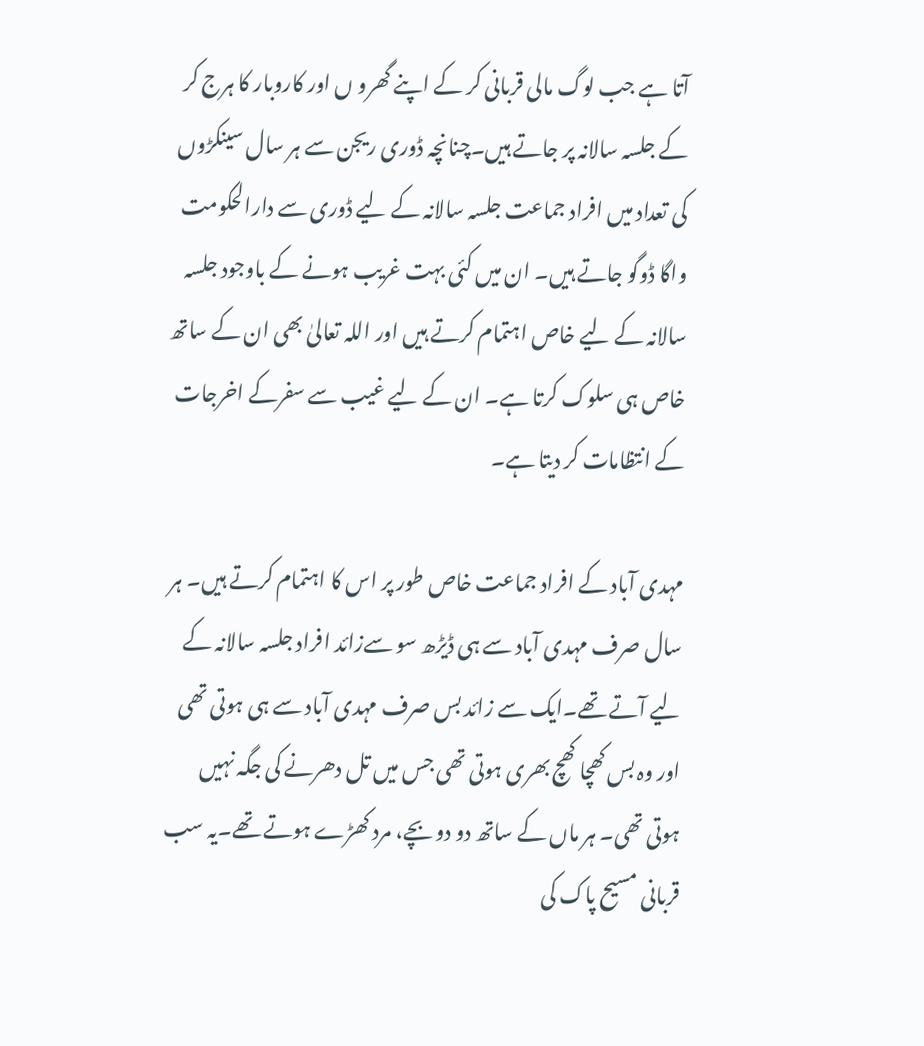آتا ہے جب لوگ مالی قربانی کر کے اپنے گھرو ں اور کاروبار کا ہرج کر کے جلسہ سالانہ پر جاتے ہیں۔چنانچہ ڈوری ریجن سے ہر سال سینکڑوں کی تعداد میں افراد جماعت جلسہ سالانہ کے لیے ڈوری سے دارالحکومت واگا ڈوگو جاتے ہیں۔ ان میں کئی بہت غریب ہونے کے باوجود جلسہ سالانہ کے لیے خاص اہتمام کرتے ہیں اور اللہ تعالیٰ بھی ان کے ساتھ خاص ہی سلوک کرتا ہے۔ ان کے لیے غیب سے سفرکے اخرجات کے انتظامات کر دیتا ہے۔

مہدی آباد کے افراد جماعت خاص طور پر اس کا اہتمام کرتے ہیں۔ ہر سال صرف مہدی آباد سے ہی ڈیڑھ سو سےزائد افراد جلسہ سالانہ کے لیے آتے تھے۔ایک سے زائد بس صرف مہدی آباد سے ہی ہوتی تھی اور وہ بس کھچا کھچ بھری ہوتی تھی جس میں تل دھرنے کی جگہ نہیں ہوتی تھی۔ ہر ماں کے ساتھ دو دو بچے، مرد کھڑے ہوتے تھے۔یہ سب قربانی مسیح پاک کی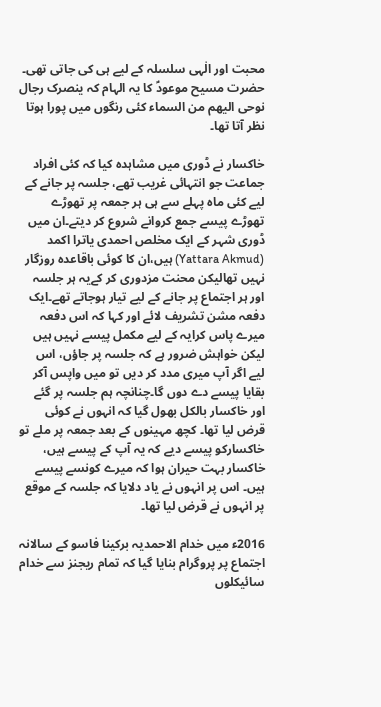محبت اور الٰہی سلسلہ کے لیے ہی کی جاتی تھی۔ حضرت مسیح موعودؑ کا یہ الہام کہ ینصرک رجال نوحی الیھم من السماء کئی رنگوں میں پورا ہوتا نظر آتا تھا۔

خاکسار نے ڈوری میں مشاہدہ کیا کہ کئی افراد جماعت جو انتہائی غریب تھے، جلسہ پر جانے کے لیے کئی ماہ پہلے سے ہی ہر جمعہ پر تھوڑے تھوڑے پیسے جمع کروانے شروع کر دیتے۔ان میں ڈوری شہر کے ایک مخلص احمدی یاترا اکمد (Yattara Akmud) ہیں،ان کا کوئی باقاعدہ روزگار نہیں تھالیکن محنت مزدوری کر کےیہ ہر جلسہ اور ہر اجتماع پر جانے کے لیے تیار ہوجاتے تھے۔ایک دفعہ مشن تشریف لائے اور کہا کہ اس دفعہ میرے پاس کرایہ کے لیے مکمل پیسے نہیں ہیں لیکن خواہش ضرور ہے کہ جلسہ پر جاؤں، اس لیے اگر آپ میری مدد کر دیں تو میں واپس آکر بقایا پیسے دے دوں گا۔چنانچہ ہم جلسہ پر گئے اور خاکسار بالکل بھول گیا کہ انہوں نے کوئی قرض لیا تھا۔ کچھ مہینوں کے بعد جمعہ پر ملے تو خاکسارکو پیسے دیے کہ یہ آپ کے پیسے ہیں، خاکسار بہت حیران ہوا کہ میرے کونسے پیسے ہیں۔ اس پر انہوں نے یاد دلایا کہ جلسہ کے موقع پر انہوں نے قرض لیا تھا۔

2016ء میں خدام الاحمدیہ برکینا فاسو کے سالانہ اجتماع پر پروگرام بنایا گیا کہ تمام ریجنز سے خدام سائیکلوں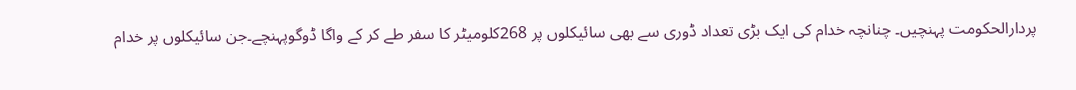پردارالحکومت پہنچیں۔ چنانچہ خدام کی ایک بڑی تعداد ڈوری سے بھی سائیکلوں پر 268کلومیٹر کا سفر طے کر کے واگا ڈوگوپہنچے۔جن سائیکلوں پر خدام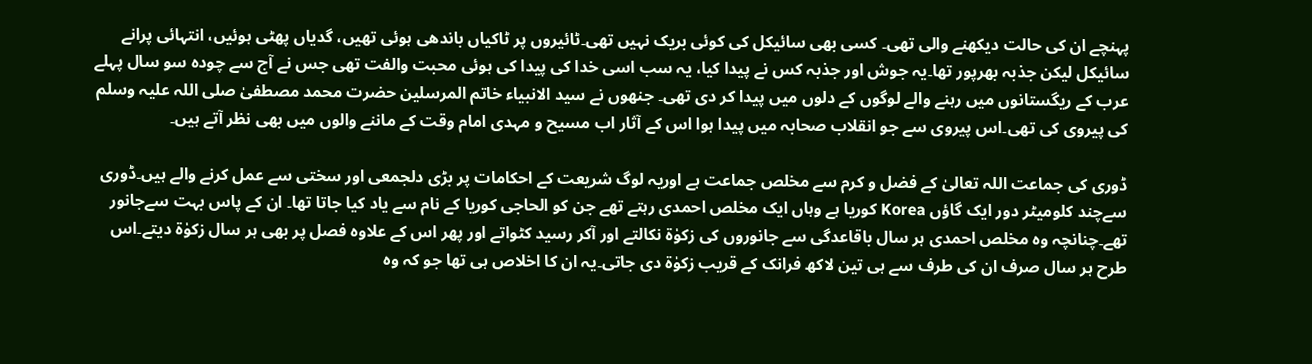پہنچے ان کی حالت دیکھنے والی تھی۔ کسی بھی سائیکل کی کوئی بریک نہیں تھی۔ٹائیروں پر ٹاکیاں باندھی ہوئی تھیں، گدیاں پھٹی ہوئیں، انتہائی پرانے سائیکل لیکن جذبہ بھرپور تھا۔یہ جوش اور جذبہ کس نے پیدا کیا، یہ سب اسی خدا کی پیدا کی ہوئی محبت والفت تھی جس نے آج سے چودہ سو سال پہلے عرب کے ریگستانوں میں رہنے والے لوگوں کے دلوں میں پیدا کر دی تھی۔ جنھوں نے سید الانبیاء خاتم المرسلین حضرت محمد مصطفیٰ صلی اللہ علیہ وسلم کی پیروی کی تھی۔اس پیروی سے جو انقلاب صحابہ میں پیدا ہوا اس کے آثار اب مسیح و مہدی امام وقت کے ماننے والوں میں بھی نظر آتے ہیں۔

ڈوری کی جماعت اللہ تعالیٰ کے فضل و کرم سے مخلص جماعت ہے اوریہ لوگ شریعت کے احکامات پر بڑی دلجمعی اور سختی سے عمل کرنے والے ہیں۔ڈوری سےچند کلومیٹر دور ایک گاؤں Korea کوریا ہے وہاں ایک مخلص احمدی رہتے تھے جن کو الحاجی کوریا کے نام سے یاد کیا جاتا تھا۔ ان کے پاس بہت سےجانور تھے۔چنانچہ وہ مخلص احمدی ہر سال باقاعدگی سے جانوروں کی زکوٰة نکالتے اور آکر رسید کٹواتے اور پھر اس کے علاوہ فصل پر بھی ہر سال زکوٰة دیتے۔اس طرح ہر سال صرف ان کی طرف سے ہی تین لاکھ فرانک کے قریب زکوٰة دی جاتی۔یہ ان کا اخلاص ہی تھا جو کہ وہ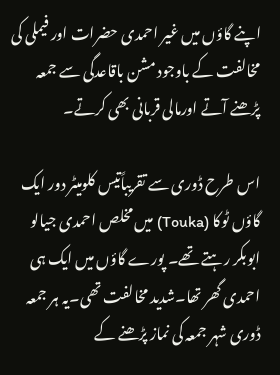اپنے گاؤں میں غیر احمدی حضرات اور فیملی کی مخالفت کے باوجود مشن باقاعدگی سے جمعہ پڑھنے آتے اورمالی قربانی بھی کرتے۔

اس طرح ڈوری سے تقریباًتیس کلومیٹر دور ایک گاؤں ٹوکا (Touka) میں مخلص احمدی جیالو ابوبکر رہتے تھے۔ پورے گاؤں میں ایک ہی احمدی گھر تھا۔شدید مخالفت تھی۔یہ ہر جمعہ ڈوری شہر جمعہ کی نماز پڑھنے کے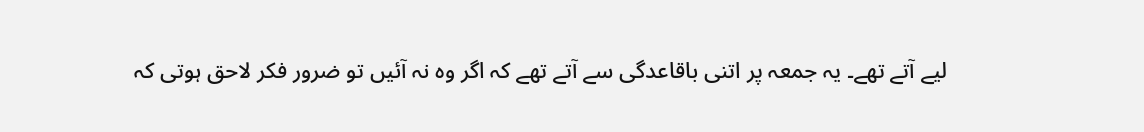لیے آتے تھے۔ یہ جمعہ پر اتنی باقاعدگی سے آتے تھے کہ اگر وہ نہ آئیں تو ضرور فکر لاحق ہوتی کہ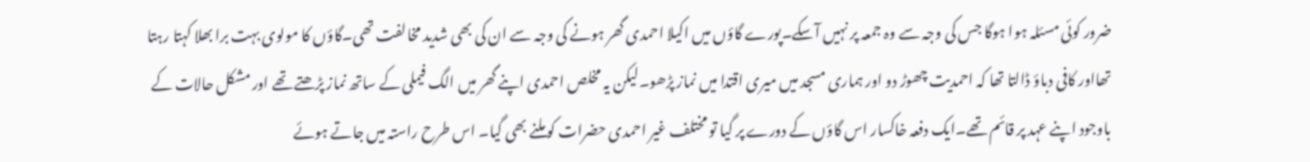ضرور کوئی مسئلہ ہوا ہوگا جس کی وجہ سے وہ جمعہ پر نہیں آسکے۔پورے گاؤں میں اکیلا احمدی گھر ہونے کی وجہ سے ان کی بھی شدید مخالفت تھی۔گاؤں کا مولوی بہت برا بھلا کہتا رہتا تھااور کافی دباؤ ڈالتا تھا کہ احمدیت چھوڑ دو اور ہماری مسجد میں میری اقتدا میں نماز پڑھو۔لیکن یہ مخلص احمدی اپنے گھر میں الگ فیملی کے ساتھ نماز پڑھتے تھے اور مشکل حالات کے باوجود اپنے عہد پر قائم تھے۔ایک دفعہ خاکسار اس گاؤں کے دورے پر گیا تو مختلف غیر احمدی حضرات کو ملنے بھی گیا۔ اس طرح راستہ میں جاتے ہوئے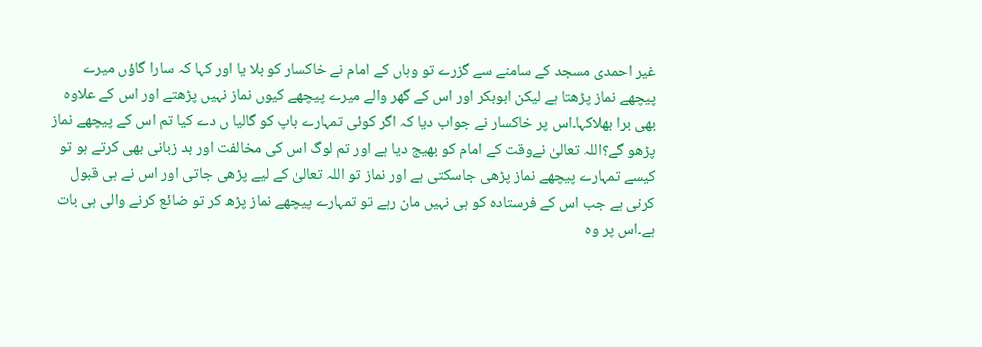غیر احمدی مسجد کے سامنے سے گزرے تو وہاں کے امام نے خاکسار کو بلا یا اور کہا کہ سارا گاؤں میرے پیچھے نماز پڑھتا ہے لیکن ابوبکر اور اس کے گھر والے میرے پیچھے کیوں نماز نہیں پڑھتے اور اس کے علاوہ بھی برا بھلاکہا۔اس پر خاکسار نے جواب دیا کہ اگر کوئی تمہارے باپ کو گالیا ں دے کیا تم اس کے پیچھے نماز پڑھو گے؟اللہ تعالیٰ نےوقت کے امام کو بھیج دیا ہے اور تم لوگ اس کی مخالفت اور بد زبانی بھی کرتے ہو تو کیسے تمہارے پیچھے نماز پڑھی جاسکتی ہے اور نماز تو اللہ تعالیٰ کے لیے پڑھی جاتی اور اس نے ہی قبول کرنی ہے جب اس کے فرستادہ کو ہی نہیں مان رہے تو تمہارے پیچھے نماز پڑھ کر تو ضائع کرنے والی ہی بات ہے۔اس پر وہ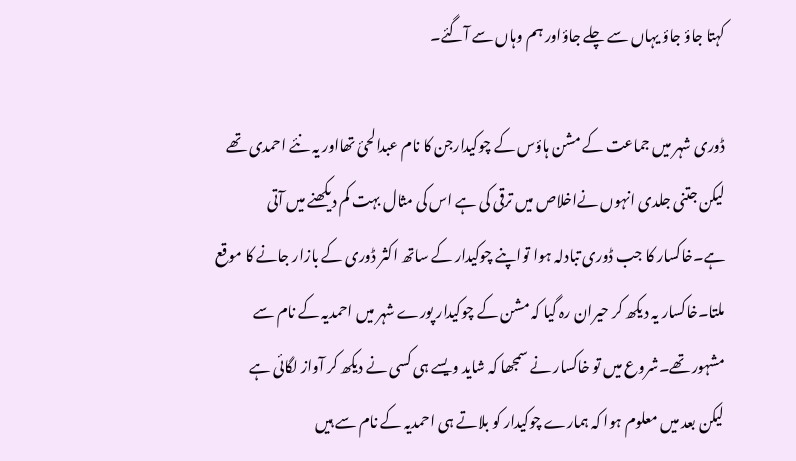کہتا جاؤ جاؤ یہاں سے چلے جاؤاور ہم وہاں سے آگئے۔

ڈوری شہر میں جماعت کے مشن ہاؤس کے چوکیدارجن کا نام عبدالحئ تھااور یہ نئے احمدی تھے لیکن جتنی جلدی انہوں نےاخلاص میں ترقی کی ہے اس کی مثال بہت کم دیکھنے میں آتی ہے۔خاکسار کا جب ڈوری تبادلہ ہوا تواپنے چوکیدار کے ساتھ اکثر ڈوری کے بازار جانے کا موقع ملتا۔خاکسار یہ دیکھ کر حیران رہ گیا کہ مشن کے چوکیدار پورے شہر میں احمدیہ کے نام سے مشہور تھے۔شروع میں تو خاکسار نے سمجھا کہ شاید ویسے ہی کسی نے دیکھ کر آواز لگائی ہے لیکن بعد میں معلوم ہوا کہ ہمارے چوکیدار کو بلاتے ہی احمدیہ کے نام سے ہیں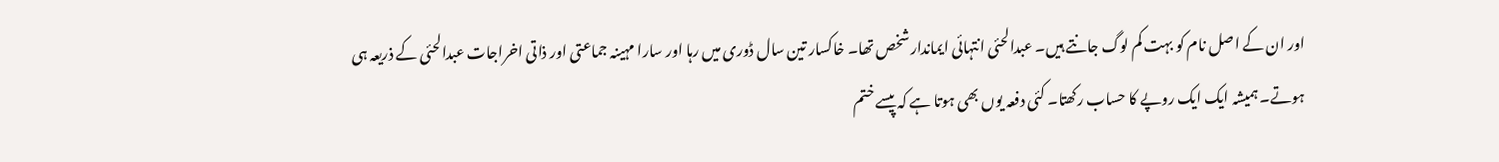اور ان کے اصل نام کو بہت کم لوگ جانتے ہیں۔ عبدالحئی انتہائی ایماندار شخص تھا۔ خاکسار تین سال ڈوری میں رہا اور سارا مہینہ جماعتی اور ذاتی اخراجات عبدالحئی کے ذریعہ ہی ہوتے۔ ہمیشہ ایک ایک روپے کا حساب رکھتا۔ کئی دفعہ یوں بھی ہوتا ہے کہ پیسے ختم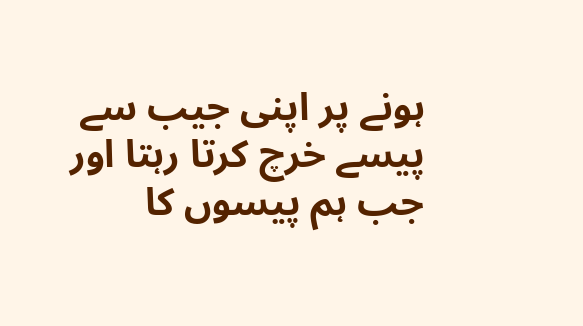ہونے پر اپنی جیب سے پیسے خرچ کرتا رہتا اور جب ہم پیسوں کا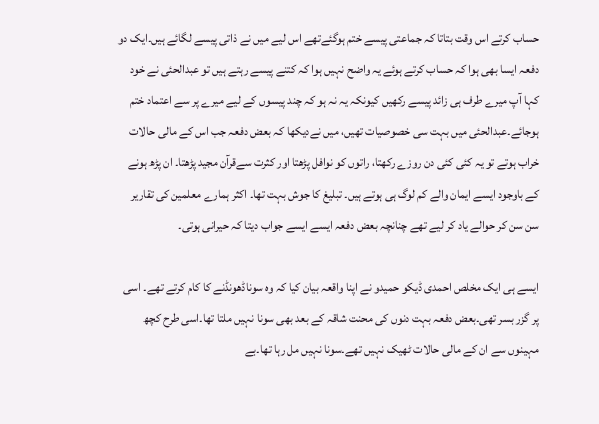حساب کرتے اس وقت بتاتا کہ جماعتی پیسے ختم ہوگئےتھے اس لیے میں نے ذاتی پیسے لگائے ہیں۔ایک دو دفعہ ایسا بھی ہوا کہ حساب کرتے ہوئے یہ واضح نہیں ہوا کہ کتنے پیسے رہتے ہیں تو عبدالحئی نے خود کہا آپ میرے طرف ہی زائد پیسے رکھیں کیونکہ یہ نہ ہو کہ چند پیسوں کے لیے میرے پر سے اعتماد ختم ہوجائے۔عبدالحئی میں بہت سی خصوصیات تھیں، میں نےدیکھا کہ بعض دفعہ جب اس کے مالی حالات خراب ہوتے تو یہ کئی کئی دن روزے رکھتا، راتوں کو نوافل پڑھتا اور کثرت سےقرآن مجید پڑھتا۔ ان پڑھ ہونے کے باوجود ایسے ایمان والے کم لوگ ہی ہوتے ہیں۔ تبلیغ کا جوش بہت تھا۔ اکثر ہمارے معلمین کی تقاریر سن سن کر حوالے یاد کر لیے تھے چنانچہ بعض دفعہ ایسے ایسے جواب دیتا کہ حیرانی ہوتی۔

ایسے ہی ایک مخلص احمدی ڈیکو حمیدو نے اپنا واقعہ بیان کیا کہ وہ سوناڈھونڈنے کا کام کرتے تھے۔ اسی پر گزر بسر تھی۔بعض دفعہ بہت دنوں کی محنت شاقہ کے بعد بھی سونا نہیں ملتا تھا۔اسی طرح کچھ مہینوں سے ان کے مالی حالات ٹھیک نہیں تھے۔سونا نہیں مل رہا تھا۔بے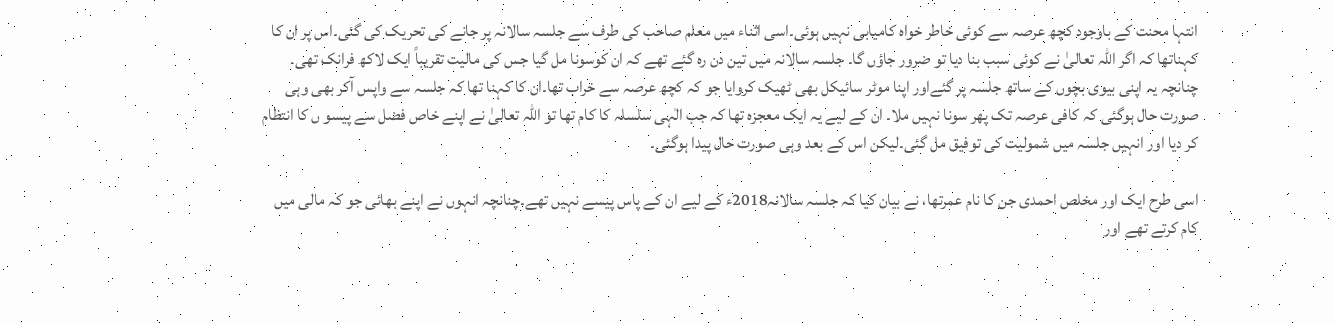انتہا محنت کے باوجود کچھ عرصہ سے کوئی خاطر خواہ کامیابی نہیں ہوئی۔اسی اثناء میں معلم صاحب کی طرف سے جلسہ سالانہ پر جانے کی تحریک کی گئی۔اس پر ان کا کہناتھا کہ اگر اللہ تعالیٰ نے کوئی سبب بنا دیا تو ضرور جاؤں گا۔ جلسہ سالانہ میں تین دن رہ گئے تھے کہ ان کوسونا مل گیا جس کی مالیت تقریباً ایک لاکھ فرانک تھی۔ چنانچہ یہ اپنی بیوی بچوں کے ساتھ جلسہ پر گئےاور اپنا موٹر سائیکل بھی ٹھیک کروایا جو کہ کچھ عرصہ سے خراب تھا۔ان کا کہنا تھا کہ جلسہ سے واپس آکر بھی وہی صورت حال ہوگئی کہ کافی عرصہ تک پھر سونا نہیں ملا۔ ان کے لیے یہ ایک معجزہ تھا کہ جب الٰہی سلسلہ کا کام تھا تو اللہ تعالیٰ نے اپنے خاص فضل سے پیسو ں کا انتظام کر دیا اور انہیں جلسہ میں شمولیت کی توفیق مل گئی۔لیکن اس کے بعد وہی صورت حال پیدا ہوگئی۔

اسی طرح ایک اور مخلص احمدی جن کا نام عمرتھا، نے بیان کیا کہ جلسہ سالانہ2018ء کے لیے ان کے پاس پیسے نہیں تھے۔چنانچہ انہوں نے اپنے بھائی جو کہ مالی میں کام کرتے تھے اور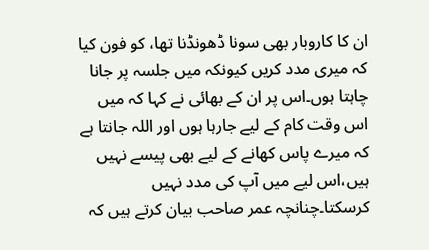ان کا کاروبار بھی سونا ڈھونڈنا تھا، کو فون کیا کہ میری مدد کریں کیونکہ میں جلسہ پر جانا چاہتا ہوں۔اس پر ان کے بھائی نے کہا کہ میں اس وقت کام کے لیے جارہا ہوں اور اللہ جانتا ہے کہ میرے پاس کھانے کے لیے بھی پیسے نہیں ہیں،اس لیے میں آپ کی مدد نہیں کرسکتا۔چنانچہ عمر صاحب بیان کرتے ہیں کہ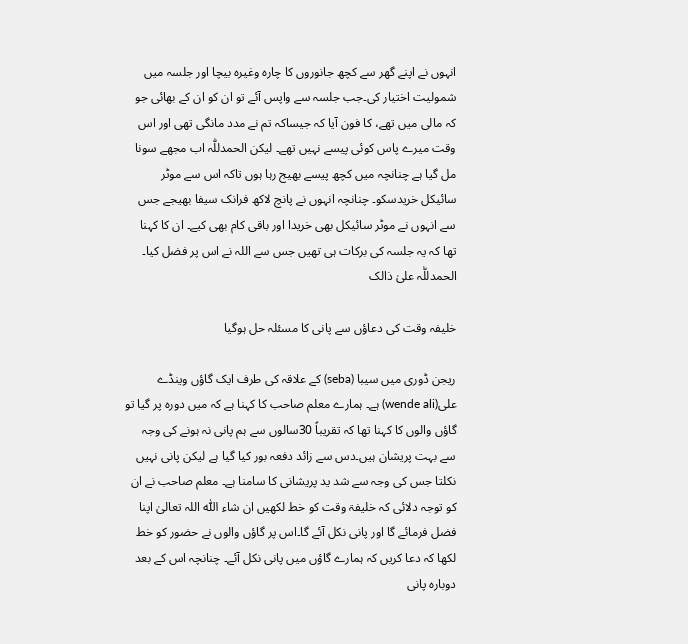انہوں نے اپنے گھر سے کچھ جانوروں کا چارہ وغیرہ بیچا اور جلسہ میں شمولیت اختیار کی۔جب جلسہ سے واپس آئے تو ان کو ان کے بھائی جو کہ مالی میں تھے، کا فون آیا کہ جیساکہ تم نے مدد مانگی تھی اور اس وقت میرے پاس کوئی پیسے نہیں تھے۔ لیکن الحمدللّٰہ اب مجھے سونا مل گیا ہے چنانچہ میں کچھ پیسے بھیج رہا ہوں تاکہ اس سے موٹر سائیکل خریدسکو۔ چنانچہ انہوں نے پانچ لاکھ فرانک سیفا بھیجے جس سے انہوں نے موٹر سائیکل بھی خریدا اور باقی کام بھی کیے۔ ان کا کہنا تھا کہ یہ جلسہ کی برکات ہی تھیں جس سے اللہ نے اس پر فضل کیا۔ الحمدللّٰہ علیٰ ذالک

خلیفہ وقت کی دعاؤں سے پانی کا مسئلہ حل ہوگیا

ریجن ڈوری میں سیبا (seba) کے علاقہ کی طرف ایک گاؤں وینڈے علی(wende ali) ہے۔ ہمارے معلم صاحب کا کہنا ہے کہ میں دورہ پر گیا تو گاؤں والوں کا کہنا تھا کہ تقریباً 30سالوں سے ہم پانی نہ ہونے کی وجہ سے بہت پریشان ہیں۔دس سے زائد دفعہ بور کیا گیا ہے لیکن پانی نہیں نکلتا جس کی وجہ سے شد ید پریشانی کا سامنا ہے۔ معلم صاحب نے ان کو توجہ دلائی کہ خلیفۃ وقت کو خط لکھیں ان شاء اللّٰہ اللہ تعالیٰ اپنا فضل فرمائے گا اور پانی نکل آئے گا۔اس پر گاؤں والوں نے حضور کو خط لکھا کہ دعا کریں کہ ہمارے گاؤں میں پانی نکل آئے۔ چنانچہ اس کے بعد دوبارہ پانی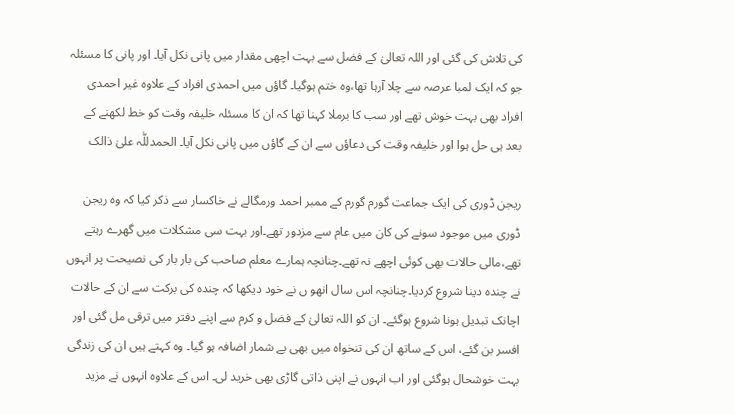کی تلاش کی گئی اور اللہ تعالیٰ کے فضل سے بہت اچھی مقدار میں پانی نکل آیا۔ اور پانی کا مسئلہ جو کہ ایک لمبا عرصہ سے چلا آرہا تھا،وہ ختم ہوگیا۔ گاؤں میں احمدی افراد کے علاوہ غیر احمدی افراد بھی بہت خوش تھے اور سب کا برملا کہنا تھا کہ ان کا مسئلہ خلیفہ وقت کو خط لکھنے کے بعد ہی حل ہوا اور خلیفہ وقت کی دعاؤں سے ان کے گاؤں میں پانی نکل آیا۔ الحمدللّٰہ علیٰ ذالک

ریجن ڈوری کی ایک جماعت گورم گورم کے ممبر احمد ورمگالے نے خاکسار سے ذکر کیا کہ وہ ریجن ڈوری میں موجود سونے کی کان میں عام سے مزدور تھے۔اور بہت سی مشکلات میں گھرے رہتے تھے،مالی حالات بھی کوئی اچھے نہ تھے۔چنانچہ ہمارے معلم صاحب کی بار بار کی نصیحت پر انہوں نے چندہ دینا شروع کردیا۔چنانچہ اس سال انھو ں نے خود دیکھا کہ چندہ کی برکت سے ان کے حالات اچانک تبدیل ہونا شروع ہوگئے۔ ان کو اللہ تعالیٰ کے فضل و کرم سے اپنے دفتر میں ترقی مل گئی اور افسر بن گئے، اس کے ساتھ ان کی تنخواہ میں بھی بے شمار اضافہ ہو گیا۔ وہ کہتے ہیں ان کی زندگی بہت خوشحال ہوگئی اور اب انہوں نے اپنی ذاتی گاڑی بھی خرید لی۔ اس کے علاوہ انہوں نے مزید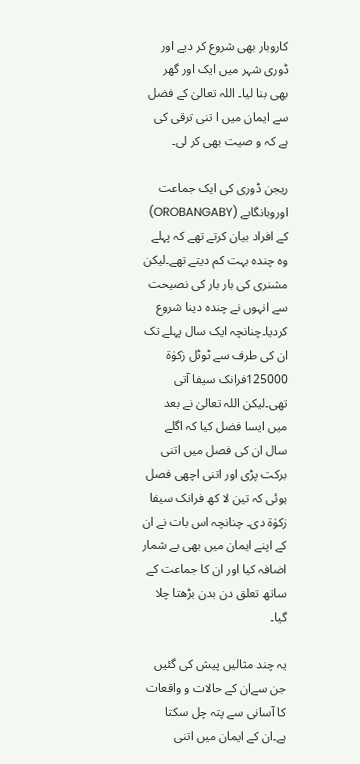کاروبار بھی شروع کر دیے اور ڈوری شہر میں ایک اور گھر بھی بنا لیا۔ اللہ تعالیٰ کے فضل سے ایمان میں ا تنی ترقی کی ہے کہ و صیت بھی کر لی۔

ریجن ڈوری کی ایک جماعت اوروبانگابے (OROBANGABY) کے افراد بیان کرتے تھے کہ پہلے وہ چندہ بہت کم دیتے تھے۔لیکن مشنری کی بار بار کی نصیحت سے انہوں نے چندہ دینا شروع کردیا۔چنانچہ ایک سال پہلے تک ان کی طرف سے ٹوٹل زکوٰۃ 125000فرانک سیفا آتی تھی۔لیکن اللہ تعالیٰ نے بعد میں ایسا فضل کیا کہ اگلے سال ان کی فصل میں اتنی برکت پڑی اور اتنی اچھی فصل ہوئی کہ تین لا کھ فرانک سیفا زکوٰۃ دی۔ چنانچہ اس بات نے ان کے اپنے ایمان میں بھی بے شمار اضافہ کیا اور ان کا جماعت کے ساتھ تعلق دن بدن بڑھتا چلا گیا۔

یہ چند مثالیں پیش کی گئیں جن سےان کے حالات و واقعات کا آسانی سے پتہ چل سکتا ہے۔ان کے ایمان میں اتنی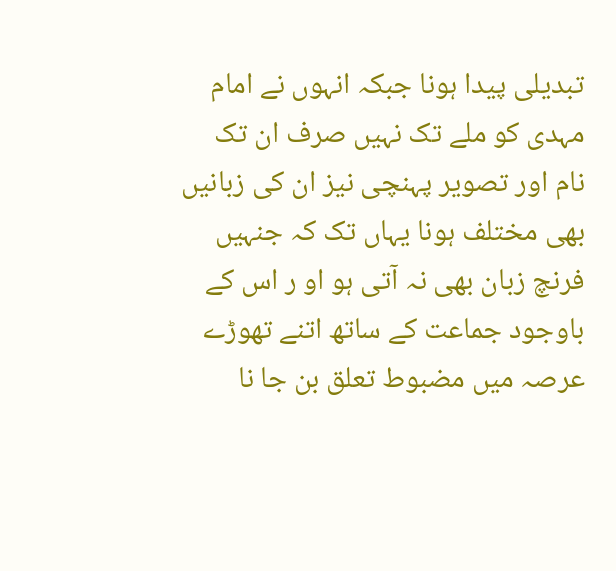تبدیلی پیدا ہونا جبکہ انہوں نے امام مہدی کو ملے تک نہیں صرف ان تک نام اور تصویر پہنچی نیز ان کی زبانیں بھی مختلف ہونا یہاں تک کہ جنہیں فرنچ زبان بھی نہ آتی ہو او ر اس کے باوجود جماعت کے ساتھ اتنے تھوڑے عرصہ میں مضبوط تعلق بن جا نا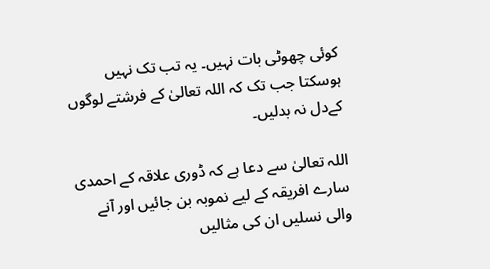کوئی چھوٹی بات نہیں۔ یہ تب تک نہیں ہوسکتا جب تک کہ اللہ تعالیٰ کے فرشتے لوگوں کےدل نہ بدلیں۔

اللہ تعالیٰ سے دعا ہے کہ ڈوری علاقہ کے احمدی سارے افریقہ کے لیے نموبہ بن جائیں اور آنے والی نسلیں ان کی مثالیں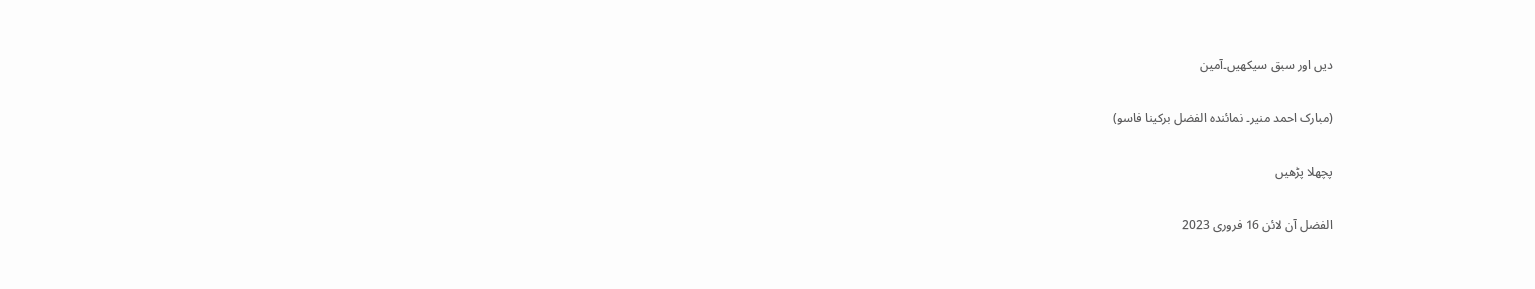دیں اور سبق سیکھیں۔آمین

(مبارک احمد منیر۔ نمائندہ الفضل برکینا فاسو)

پچھلا پڑھیں

الفضل آن لائن 16 فروری 2023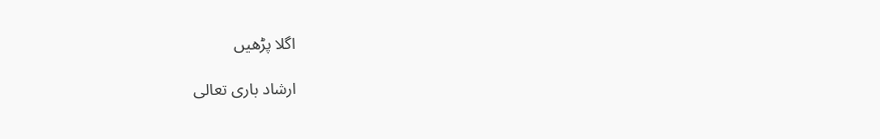اگلا پڑھیں

ارشاد باری تعالی